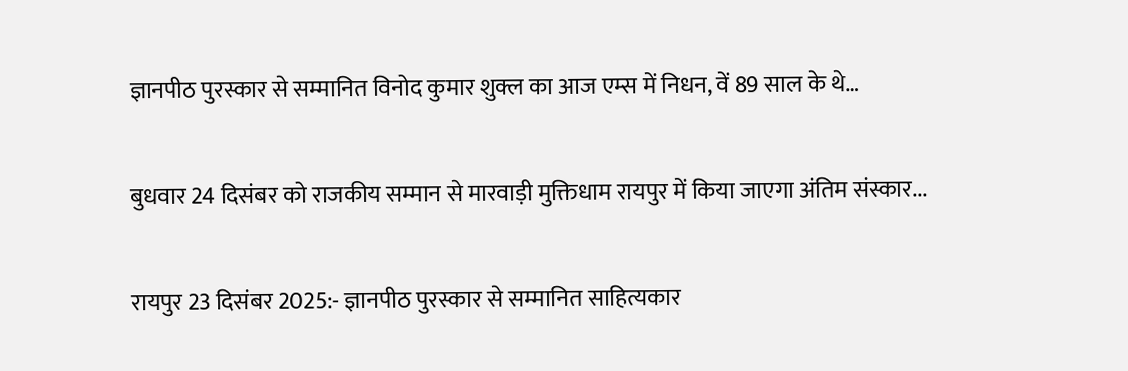ज्ञानपीठ पुरस्कार से सम्मानित विनोद कुमार शुक्ल का आज एम्स में निधन, वें 89 साल के थे…

बुधवार 24 दिसंबर को राजकीय सम्मान से मारवाड़ी मुक्तिधाम रायपुर में किया जाएगा अंतिम संस्कार...

रायपुर 23 दिसंबर 2025:- ज्ञानपीठ पुरस्कार से सम्मानित साहित्यकार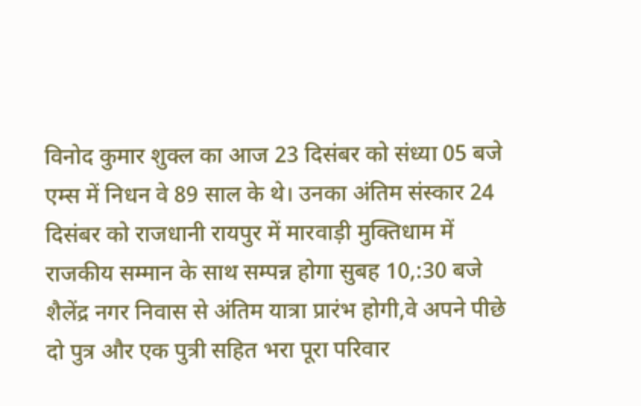विनोद कुमार शुक्ल का आज 23 दिसंबर को संध्या 05 बजे एम्स में निधन वे 89 साल के थे। उनका अंतिम संस्कार 24 दिसंबर को राजधानी रायपुर में मारवाड़ी मुक्तिधाम में राजकीय सम्मान के साथ सम्पन्न होगा सुबह 10,:30 बजे शैलेंद्र नगर निवास से अंतिम यात्रा प्रारंभ होगी,वे अपने पीछे दो पुत्र और एक पुत्री सहित भरा पूरा परिवार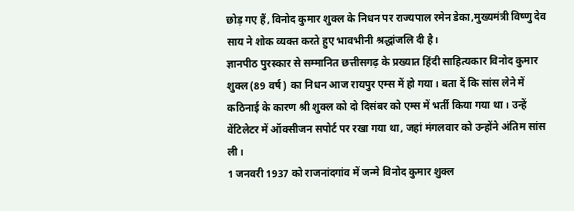छोड़ गए हैं, विनोद कुमार शुक्ल के निधन पर राज्यपाल रमेन डेका,मुख्यमंत्री विष्णु देव साय ने शोक व्यक्त करते हुए भावभीनी श्रद्धांजलि दी है।
ज्ञानपीठ पुरस्कार से सम्मानित छत्तीसगढ़ के प्रख्यात हिंदी साहित्यकार विनोद कुमार शुक्ल (89 वर्ष) का निधन आज रायपुर एम्स में हो गया। बता दें कि सांस लेने में कठिनाई के कारण श्री शुक्ल को दो दिसंबर को एम्स में भर्ती किया गया था। उन्हें वेंटिलेटर में ऑक्सीजन सपोर्ट पर रखा गया था, जहां मंगलवार को उन्होंने अंतिम सांस ली।
1 जनवरी 1937 को राजनांदगांव में जन्मे विनोद कुमार शुक्ल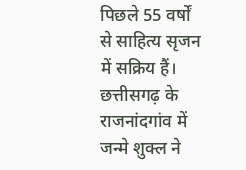पिछले 55 वर्षों से साहित्य सृजन में सक्रिय हैं। छत्तीसगढ़ के राजनांदगांव में जन्मे शुक्ल ने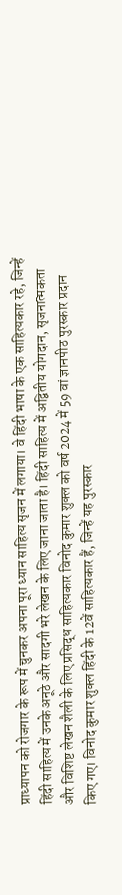प्राध्यापन को रोजगार के रूप में चुनकर अपना पूरा ध्यान साहित्य सृजन में लगाया। वे हिंदी भाषा के एक साहित्यकार रहे, जिन्हें हिंदी साहित्य में उनके अनूठे और सादगी भरे लेखन के लिए जाना जाता है। हिंदी साहित्य में अद्वितीय योगदान, सृजनात्मकता और विशिष्ट लेखन शैली के लिए प्रसिद्ध साहित्यकार विनोद कुमार शुक्ल को वर्ष 2024 में 59 वां ज्ञानपीठ पुरस्कार प्रदान किए गए। विनोद कुमार शुक्ल हिंदी के 12वें साहित्यकार हैं, जिन्हें यह पुरस्कार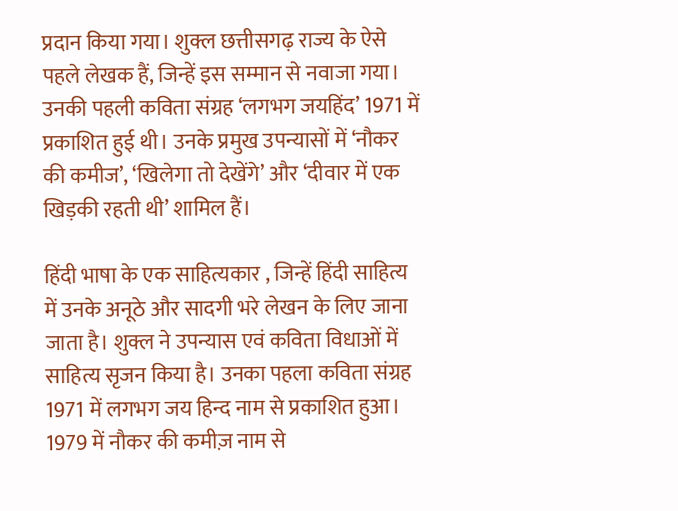प्रदान किया गया। शुक्ल छत्तीसगढ़ राज्य के ऐसे पहले लेखक हैं, जिन्हें इस सम्मान से नवाजा गया।
उनकी पहली कविता संग्रह ‘लगभग जयहिंद’ 1971 में प्रकाशित हुई थी। उनके प्रमुख उपन्यासों में ‘नौकर की कमीज’, ‘खिलेगा तो देखेंगे’ और ‘दीवार में एक खिड़की रहती थी’ शामिल हैं।

हिंदी भाषा के एक साहित्यकार , जिन्हें हिंदी साहित्य में उनके अनूठे और सादगी भरे लेखन के लिए जाना जाता है। शुक्ल ने उपन्यास एवं कविता विधाओं में साहित्य सृजन किया है। उनका पहला कविता संग्रह 1971 में लगभग जय हिन्द नाम से प्रकाशित हुआ। 1979 में नौकर की कमीज़ नाम से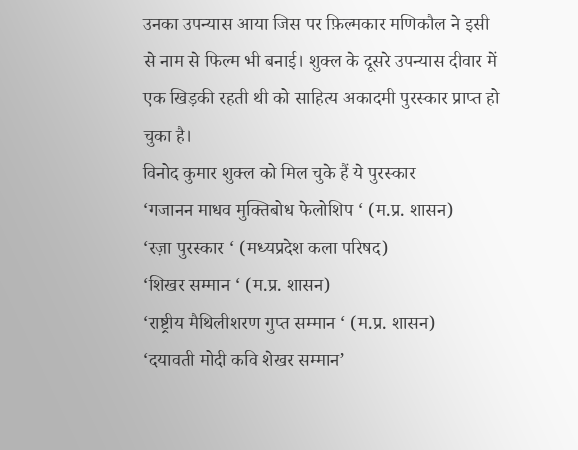उनका उपन्यास आया जिस पर फ़िल्मकार मणिकौल ने इसी से नाम से फिल्म भी बनाई। शुक्ल के दूसरे उपन्यास दीवार में एक खिड़की रहती थी को साहित्य अकादमी पुरस्कार प्राप्त हो चुका है।
विनोद कुमार शुक्ल को मिल चुके हैं ये पुरस्कार
‘गजानन माधव मुक्तिबोध फेलोशिप ‘ (म.प्र. शासन)
‘रज़ा पुरस्कार ‘ (मध्यप्रदेश कला परिषद)
‘शिखर सम्मान ‘ (म.प्र. शासन)
‘राष्ट्रीय मैथिलीशरण गुप्त सम्मान ‘ (म.प्र. शासन)
‘दयावती मोदी कवि शेखर सम्मान’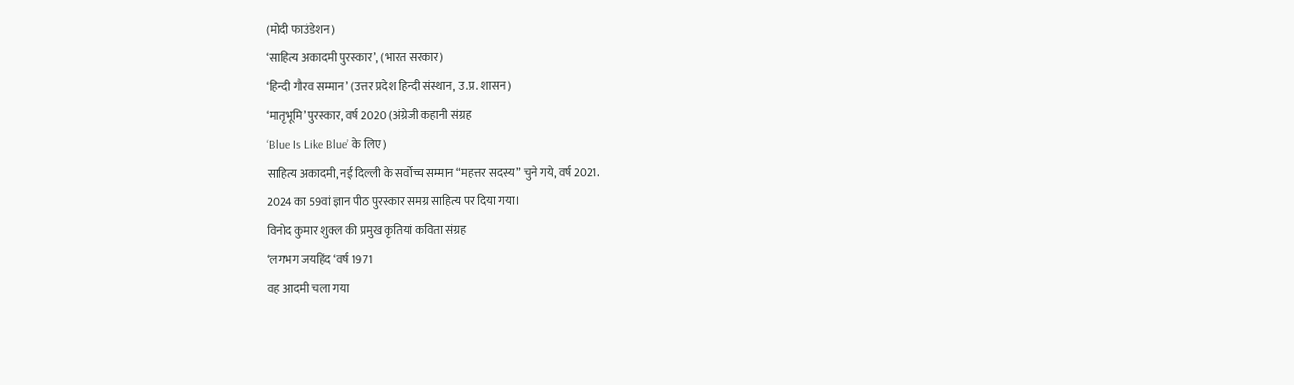(मोदी फाउंडेशन)
‘साहित्य अकादमी पुरस्कार’, (भारत सरकार)
‘हिन्दी गौरव सम्मान’ (उत्तर प्रदेश हिन्दी संस्थान, उ.प्र. शासन)
‘मातृभूमि’ पुरस्कार, वर्ष 2020 (अंग्रेजी कहानी संग्रह
‘Blue Is Like Blue’ के लिए)
साहित्य अकादमी, नई दिल्ली के सर्वोच्च सम्मान “महत्तर सदस्य” चुने गये, वर्ष 2021.
2024 का 59वां ज्ञान पीठ पुरस्कार समग्र साहित्य पर दिया गया।
विनोद कुमार शुक्ल की प्रमुख कृतियां कविता संग्रह
‘लगभग जयहिंद ‘वर्ष 1971
वह आदमी चला गया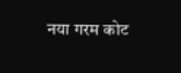नया गरम कोट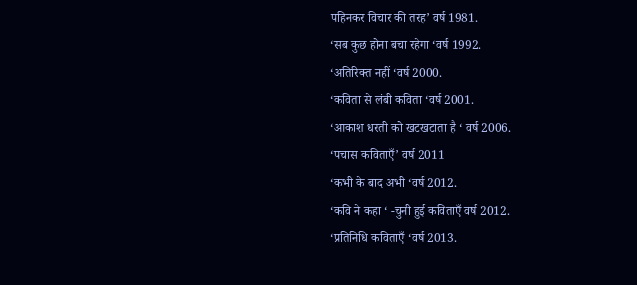पहिनकर विचार की तरह’ वर्ष 1981.
‘सब कुछ होना बचा रहेगा ‘वर्ष 1992.
‘अतिरिक्त नहीं ‘वर्ष 2000.
‘कविता से लंबी कविता ‘वर्ष 2001.
‘आकाश धरती को खटखटाता है ‘ वर्ष 2006.
‘पचास कविताएँ’ वर्ष 2011
‘कभी के बाद अभी ‘वर्ष 2012.
‘कवि ने कहा ‘ -चुनी हुई कविताएँ वर्ष 2012.
‘प्रतिनिधि कविताएँ ‘वर्ष 2013.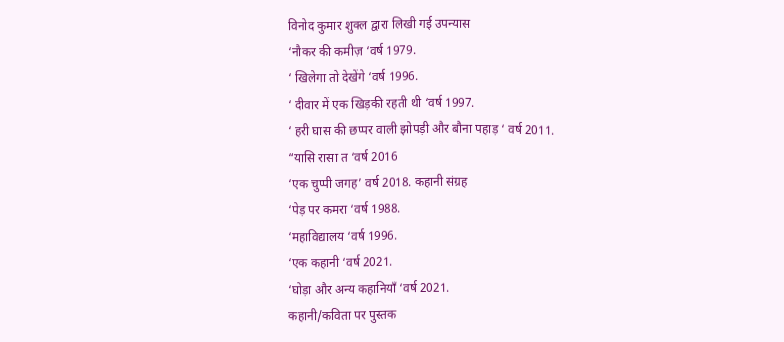विनोद कुमार शुक्ल द्वारा लिखी गई उपन्यास
‘नौकर की कमीज़ ‘वर्ष 1979.
‘ खिलेगा तो देखेंगे ‘वर्ष 1996.
‘ दीवार में एक खिड़की रहती थी ‘वर्ष 1997.
‘ हरी घास की छप्पर वाली झोपड़ी और बौना पहाड़ ‘ वर्ष 2011.
“यासि रासा त ‘वर्ष 2016
‘एक चुप्पी जगह’ वर्ष 2018. कहानी संग्रह
‘पेड़ पर कमरा ‘वर्ष 1988.
‘महाविद्यालय ‘वर्ष 1996.
‘एक कहानी ‘वर्ष 2021.
‘घोड़ा और अन्य कहानियाँ ‘वर्ष 2021.
कहानी/कविता पर पुस्तक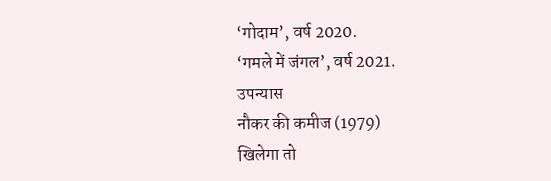‘गोदाम’, वर्ष 2020.
‘गमले में जंगल’, वर्ष 2021.
उपन्यास
नौकर की कमीज (1979)
खिलेगा तो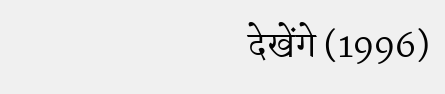देखेंगे (1996)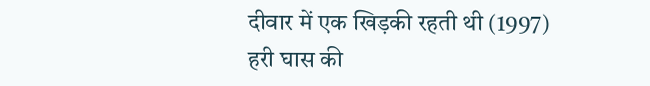दीवार में एक खिड़की रहती थी (1997)
हरी घास की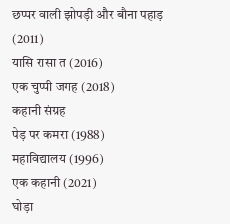छप्पर वाली झोपड़ी और बौना पहाड़ (2011)
यासि रासा त (2016)
एक चुप्पी जगह (2018)
कहानी संग्रह
पेड़ पर कमरा (1988)
महाविद्यालय (1996)
एक कहानी (2021)
घोड़ा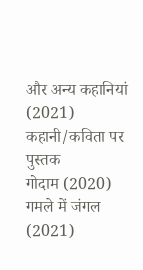और अन्य कहानियां (2021)
कहानी/कविता पर पुस्तक
गोदाम (2020)
गमले में जंगल (2021)